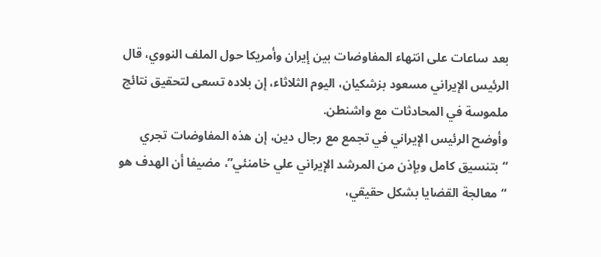بعد ساعات على انتهاء المفاوضات بين إيران وأمريكا حول الملف النووي، قال الرئيس الإيراني مسعود بزشكيان، اليوم الثلاثاء، إن بلاده تسعى لتحقيق نتائج ملموسة في المحادثات مع واشنطن.
وأوضح الرئيس الإيراني في تجمع مع رجال دين، إن هذه المفاوضات تجري “بتنسيق كامل وبإذن من المرشد الإيراني علي خامنئي”، مضيفا أن الهدف هو “معالجة القضايا بشكل حقيقي،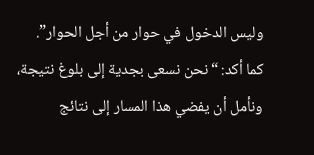وليس الدخول في حوار من أجل الحوار”.
كما أكد: “نحن نسعى بجدية إلى بلوغ نتيجة، ونأمل أن يفضي هذا المسار إلى نتائج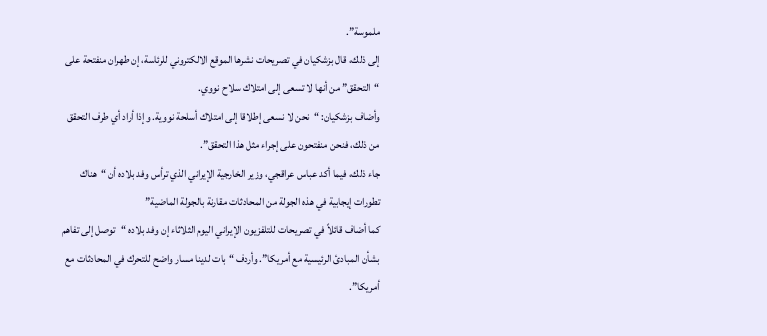ملموسة”.
إلى ذلك، قال بزشكيان في تصريحات نشرها الموقع الالكتروني للرئاسة، إن طهران منفتحة على “التحقق” من أنها لا تسعى إلى امتلاك سلاح نووي.
وأضاف بزشكيان: “نحن لا نسعى إطلاقا إلى امتلاك أسلحة نووية. وإذا أراد أي طرف التحقق من ذلك، فنحن منفتحون على إجراء مثل هذا التحقق”.
جاء ذلك، فيما أكد عباس عراقجي، وزير الخارجية الإيراني الذي ترأس وفد بلاده أن “هناك تطورات إيجابية في هذه الجولة من المحادثات مقارنة بالجولة الماضية”
كما أضاف قائلاً في تصريحات للتلفزيون الإيراني اليوم الثلاثاء إن وفد بلاده “توصل إلى تفاهم بشأن المبادئ الرئيسية مع أمريكا”. وأردف “بات لدينا مسار واضح للتحرك في المحادثات مع أمريكا”.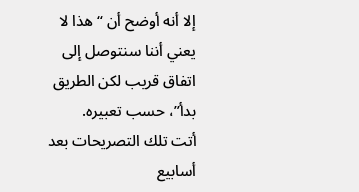إلا أنه أوضح أن “هذا لا يعني أننا سنتوصل إلى اتفاق قريب لكن الطريق بدأ”، حسب تعبيره.
أتت تلك التصريحات بعد أسابيع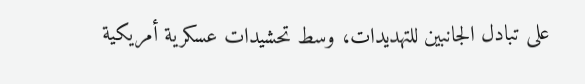على تبادل الجانبين للتهديدات، وسط تحشيدات عسكرية أمريكية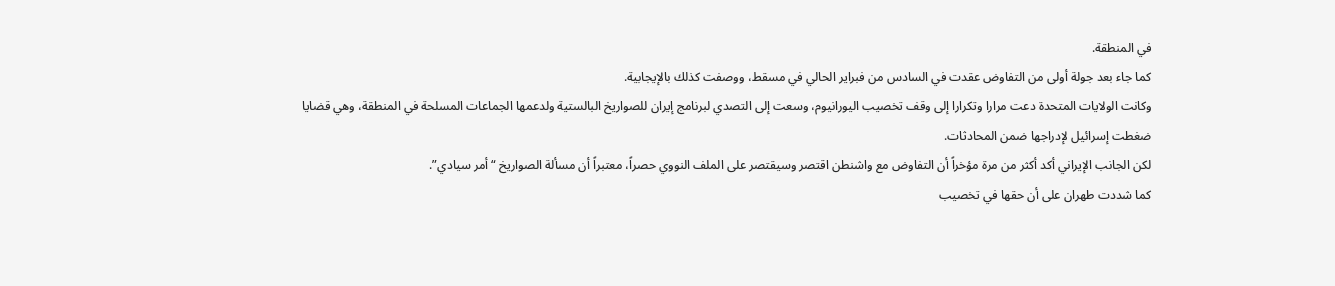في المنطقة.
كما جاء بعد جولة أولى من التفاوض عقدت في السادس من فبراير الحالي في مسقط، ووصفت كذلك بالإيجابية.
وكانت الولايات المتحدة دعت مرارا وتكرارا إلى وقف تخصيب اليورانيوم، وسعت إلى التصدي لبرنامج إيران للصواريخ البالستية ولدعمها الجماعات المسلحة في المنطقة، وهي قضايا ضغطت إسرائيل لإدراجها ضمن المحادثات.
لكن الجانب الإيراني أكد أكثر من مرة مؤخراً أن التفاوض مع واشنطن اقتصر وسيقتصر على الملف النووي حصراً، معتبراً أن مسألة الصواريخ “أمر سيادي”.
كما شددت طهران على أن حقها في تخصيب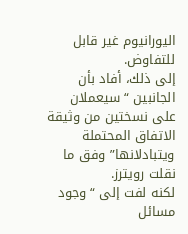اليورانيوم غير قابل للتفاوض.
إلى ذلك، أفاد بأن الجانبين “سيعملان على نسختين من وثيقة الاتفاق المحتملة ويتبادلانها” وفق ما نقلت رويترز.
لكنه لفت إلى “وجود مسائل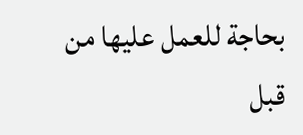بحاجة للعمل عليها من قبل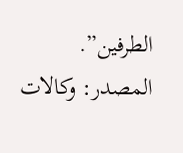الطرفين”.
المصدر: وكالات